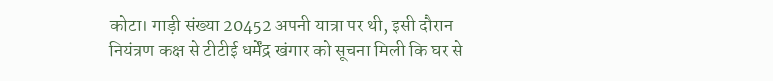कोटा। गाड़ी संख्या 20452 अपनी यात्रा पर थी, इसी दौरान नियंत्रण कक्ष से टीटीई धर्मेंद्र खंगार को सूचना मिली कि घर से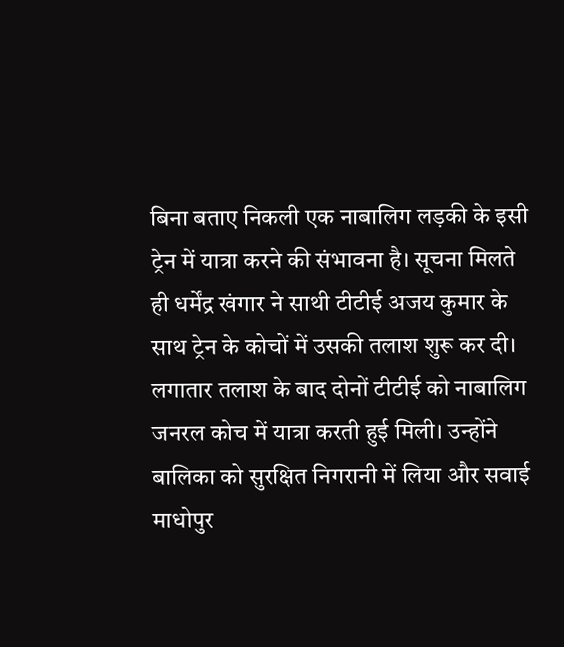बिना बताए निकली एक नाबालिग लड़की के इसी ट्रेन में यात्रा करने की संभावना है। सूचना मिलते ही धर्मेंद्र खंगार ने साथी टीटीई अजय कुमार के साथ ट्रेन के कोचों में उसकी तलाश शुरू कर दी।
लगातार तलाश के बाद दोनों टीटीई को नाबालिग जनरल कोच में यात्रा करती हुई मिली। उन्होंने बालिका को सुरक्षित निगरानी में लिया और सवाई माधोपुर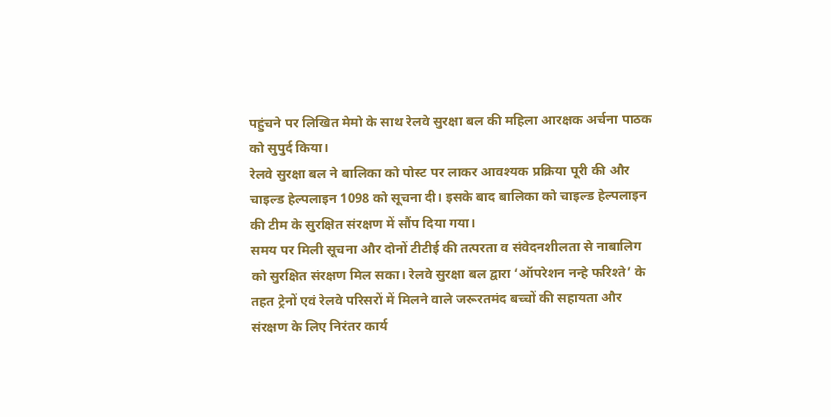पहुंचने पर लिखित मेमो के साथ रेलवे सुरक्षा बल की महिला आरक्षक अर्चना पाठक को सुपुर्द किया।
रेलवे सुरक्षा बल ने बालिका को पोस्ट पर लाकर आवश्यक प्रक्रिया पूरी की और चाइल्ड हेल्पलाइन 1098 को सूचना दी। इसके बाद बालिका को चाइल्ड हेल्पलाइन की टीम के सुरक्षित संरक्षण में सौंप दिया गया।
समय पर मिली सूचना और दोनों टीटीई की तत्परता व संवेदनशीलता से नाबालिग को सुरक्षित संरक्षण मिल सका। रेलवे सुरक्षा बल द्वारा ‘ऑपरेशन नन्हे फरिश्ते’ के तहत ट्रेनों एवं रेलवे परिसरों में मिलने वाले जरूरतमंद बच्चों की सहायता और संरक्षण के लिए निरंतर कार्य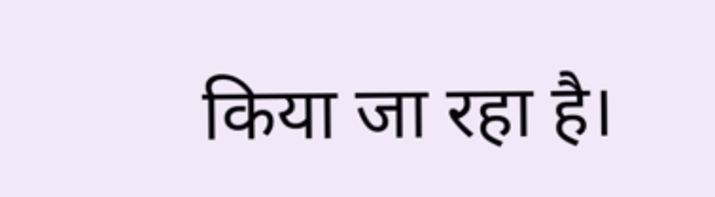किया जा रहा है।